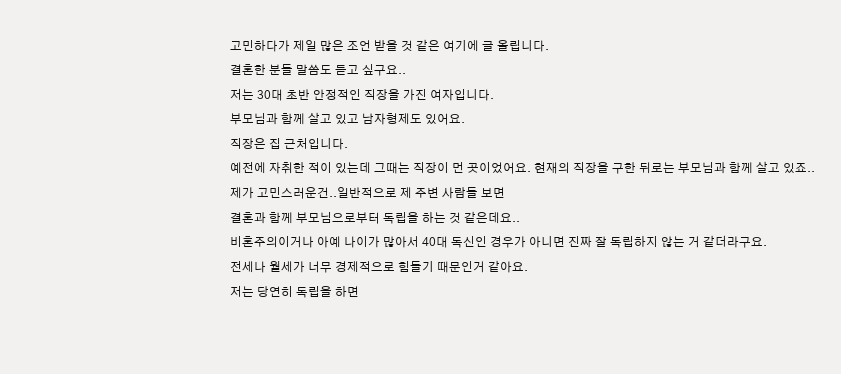고민하다가 제일 많은 조언 받을 것 같은 여기에 글 올립니다.
결혼한 분들 말씀도 듣고 싶구요..
저는 30대 초반 안정적인 직장을 가진 여자입니다.
부모님과 함께 살고 있고 남자형제도 있어요.
직장은 집 근처입니다.
예전에 자취한 적이 있는데 그때는 직장이 먼 곳이었어요. 현재의 직장을 구한 뒤로는 부모님과 함께 살고 있죠..
제가 고민스러운건..일반적으로 제 주변 사람들 보면
결혼과 함께 부모님으로부터 독립을 하는 것 같은데요..
비혼주의이거나 아예 나이가 많아서 40대 독신인 경우가 아니면 진짜 잘 독립하지 않는 거 같더라구요.
전세나 월세가 너무 경제적으로 힘들기 때문인거 같아요.
저는 당연히 독립을 하면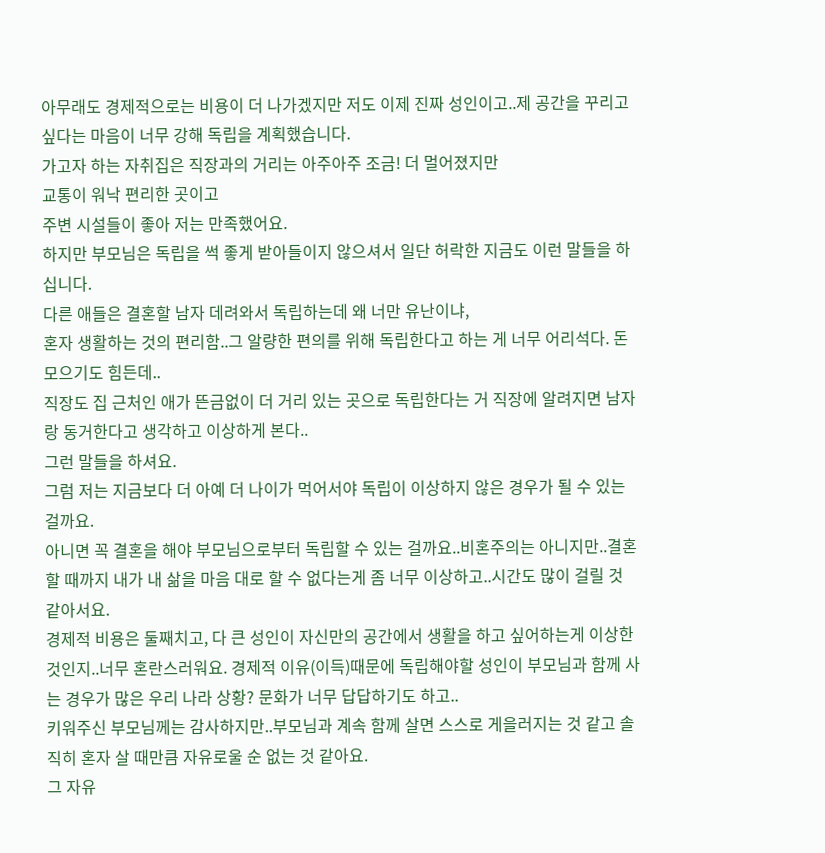아무래도 경제적으로는 비용이 더 나가겠지만 저도 이제 진짜 성인이고..제 공간을 꾸리고 싶다는 마음이 너무 강해 독립을 계획했습니다.
가고자 하는 자취집은 직장과의 거리는 아주아주 조금! 더 멀어졌지만
교통이 워낙 편리한 곳이고
주변 시설들이 좋아 저는 만족했어요.
하지만 부모님은 독립을 썩 좋게 받아들이지 않으셔서 일단 허락한 지금도 이런 말들을 하십니다.
다른 애들은 결혼할 남자 데려와서 독립하는데 왜 너만 유난이냐,
혼자 생활하는 것의 편리함..그 알량한 편의를 위해 독립한다고 하는 게 너무 어리석다. 돈 모으기도 힘든데..
직장도 집 근처인 애가 뜬금없이 더 거리 있는 곳으로 독립한다는 거 직장에 알려지면 남자랑 동거한다고 생각하고 이상하게 본다..
그런 말들을 하셔요.
그럼 저는 지금보다 더 아예 더 나이가 먹어서야 독립이 이상하지 않은 경우가 될 수 있는 걸까요.
아니면 꼭 결혼을 해야 부모님으로부터 독립할 수 있는 걸까요..비혼주의는 아니지만..결혼할 때까지 내가 내 삶을 마음 대로 할 수 없다는게 좀 너무 이상하고..시간도 많이 걸릴 것 같아서요.
경제적 비용은 둘째치고, 다 큰 성인이 자신만의 공간에서 생활을 하고 싶어하는게 이상한 것인지..너무 혼란스러워요. 경제적 이유(이득)때문에 독립해야할 성인이 부모님과 함께 사는 경우가 많은 우리 나라 상황? 문화가 너무 답답하기도 하고..
키워주신 부모님께는 감사하지만..부모님과 계속 함께 살면 스스로 게을러지는 것 같고 솔직히 혼자 살 때만큼 자유로울 순 없는 것 같아요.
그 자유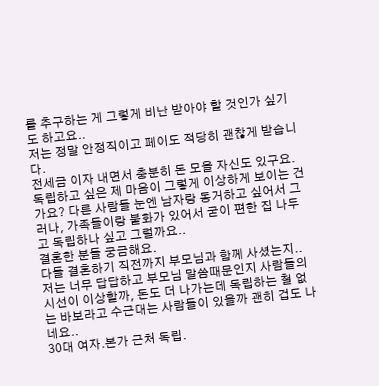를 추구하는 게 그렇게 비난 받아야 할 것인가 싶기도 하고요..
저는 정말 안정직이고 페이도 적당히 괜찮게 받습니다.
전세금 이자 내면서 충분히 돈 모을 자신도 있구요.
독립하고 싶은 제 마음이 그렇게 이상하게 보이는 건가요? 다른 사람들 눈엔 남자랑 동거하고 싶어서 그러나, 가족들이랑 불화가 있어서 굳이 편한 집 나두고 독립하나 싶고 그럴까요..
결혼한 분들 궁금해요.
다들 결혼하기 직전까지 부모님과 함께 사셨는지..
저는 너무 답답하고 부모님 말씀때문인지 사람들의 시선이 이상할까, 돈도 더 나가는데 독립하는 철 없는 바보라고 수근대는 사람들이 있을까 괜히 겁도 나네요..
30대 여자.본가 근처 독립.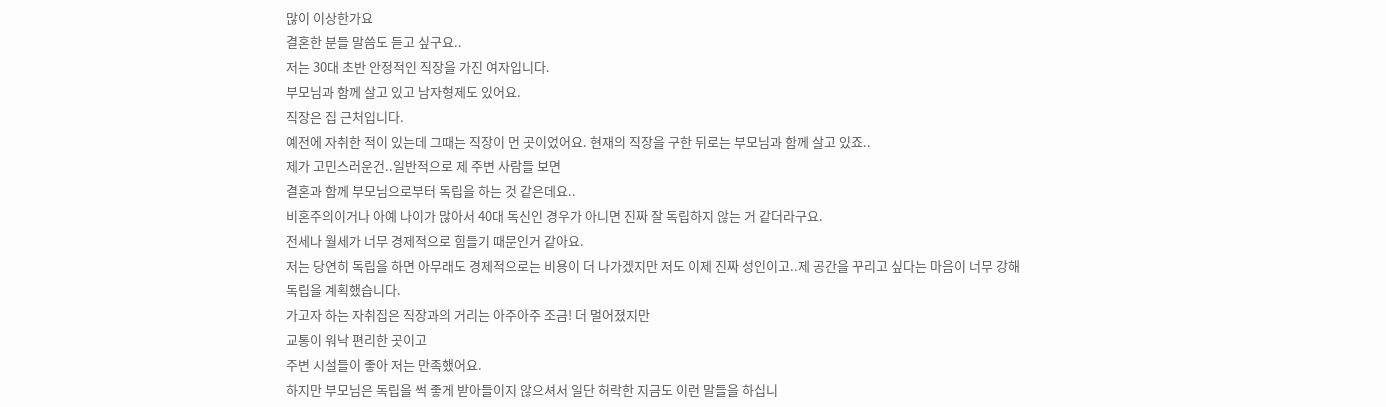많이 이상한가요
결혼한 분들 말씀도 듣고 싶구요..
저는 30대 초반 안정적인 직장을 가진 여자입니다.
부모님과 함께 살고 있고 남자형제도 있어요.
직장은 집 근처입니다.
예전에 자취한 적이 있는데 그때는 직장이 먼 곳이었어요. 현재의 직장을 구한 뒤로는 부모님과 함께 살고 있죠..
제가 고민스러운건..일반적으로 제 주변 사람들 보면
결혼과 함께 부모님으로부터 독립을 하는 것 같은데요..
비혼주의이거나 아예 나이가 많아서 40대 독신인 경우가 아니면 진짜 잘 독립하지 않는 거 같더라구요.
전세나 월세가 너무 경제적으로 힘들기 때문인거 같아요.
저는 당연히 독립을 하면 아무래도 경제적으로는 비용이 더 나가겠지만 저도 이제 진짜 성인이고..제 공간을 꾸리고 싶다는 마음이 너무 강해 독립을 계획했습니다.
가고자 하는 자취집은 직장과의 거리는 아주아주 조금! 더 멀어졌지만
교통이 워낙 편리한 곳이고
주변 시설들이 좋아 저는 만족했어요.
하지만 부모님은 독립을 썩 좋게 받아들이지 않으셔서 일단 허락한 지금도 이런 말들을 하십니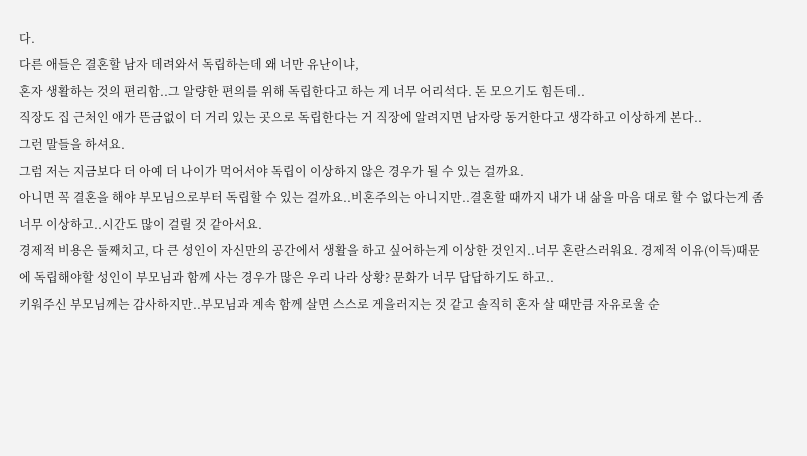다.
다른 애들은 결혼할 남자 데려와서 독립하는데 왜 너만 유난이냐,
혼자 생활하는 것의 편리함..그 알량한 편의를 위해 독립한다고 하는 게 너무 어리석다. 돈 모으기도 힘든데..
직장도 집 근처인 애가 뜬금없이 더 거리 있는 곳으로 독립한다는 거 직장에 알려지면 남자랑 동거한다고 생각하고 이상하게 본다..
그런 말들을 하셔요.
그럼 저는 지금보다 더 아예 더 나이가 먹어서야 독립이 이상하지 않은 경우가 될 수 있는 걸까요.
아니면 꼭 결혼을 해야 부모님으로부터 독립할 수 있는 걸까요..비혼주의는 아니지만..결혼할 때까지 내가 내 삶을 마음 대로 할 수 없다는게 좀 너무 이상하고..시간도 많이 걸릴 것 같아서요.
경제적 비용은 둘째치고, 다 큰 성인이 자신만의 공간에서 생활을 하고 싶어하는게 이상한 것인지..너무 혼란스러워요. 경제적 이유(이득)때문에 독립해야할 성인이 부모님과 함께 사는 경우가 많은 우리 나라 상황? 문화가 너무 답답하기도 하고..
키워주신 부모님께는 감사하지만..부모님과 계속 함께 살면 스스로 게을러지는 것 같고 솔직히 혼자 살 때만큼 자유로울 순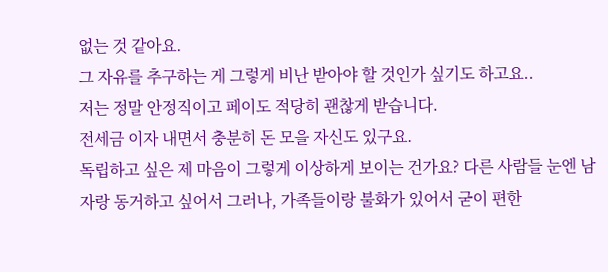없는 것 같아요.
그 자유를 추구하는 게 그렇게 비난 받아야 할 것인가 싶기도 하고요..
저는 정말 안정직이고 페이도 적당히 괜찮게 받습니다.
전세금 이자 내면서 충분히 돈 모을 자신도 있구요.
독립하고 싶은 제 마음이 그렇게 이상하게 보이는 건가요? 다른 사람들 눈엔 남자랑 동거하고 싶어서 그러나, 가족들이랑 불화가 있어서 굳이 편한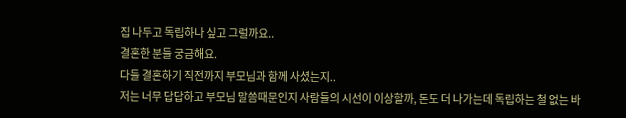집 나두고 독립하나 싶고 그럴까요..
결혼한 분들 궁금해요.
다들 결혼하기 직전까지 부모님과 함께 사셨는지..
저는 너무 답답하고 부모님 말씀때문인지 사람들의 시선이 이상할까, 돈도 더 나가는데 독립하는 철 없는 바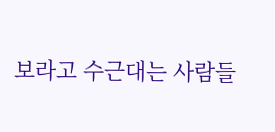보라고 수근대는 사람들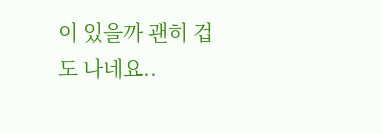이 있을까 괜히 겁도 나네요..